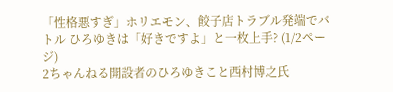「性格悪すぎ」ホリエモン、餃子店トラブル発端でバトル ひろゆきは「好きですよ」と一枚上手? (1/2ページ)
2ちゃんねる開設者のひろゆきこと西村博之氏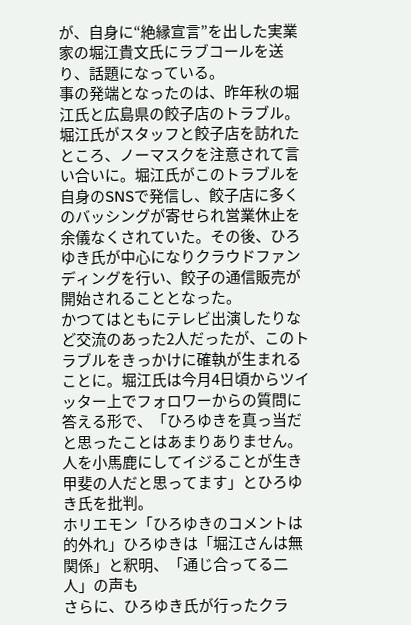が、自身に“絶縁宣言”を出した実業家の堀江貴文氏にラブコールを送り、話題になっている。
事の発端となったのは、昨年秋の堀江氏と広島県の餃子店のトラブル。堀江氏がスタッフと餃子店を訪れたところ、ノーマスクを注意されて言い合いに。堀江氏がこのトラブルを自身のSNSで発信し、餃子店に多くのバッシングが寄せられ営業休止を余儀なくされていた。その後、ひろゆき氏が中心になりクラウドファンディングを行い、餃子の通信販売が開始されることとなった。
かつてはともにテレビ出演したりなど交流のあった2人だったが、このトラブルをきっかけに確執が生まれることに。堀江氏は今月4日頃からツイッター上でフォロワーからの質問に答える形で、「ひろゆきを真っ当だと思ったことはあまりありません。人を小馬鹿にしてイジることが生き甲斐の人だと思ってます」とひろゆき氏を批判。
ホリエモン「ひろゆきのコメントは的外れ」ひろゆきは「堀江さんは無関係」と釈明、「通じ合ってる二人」の声も
さらに、ひろゆき氏が行ったクラ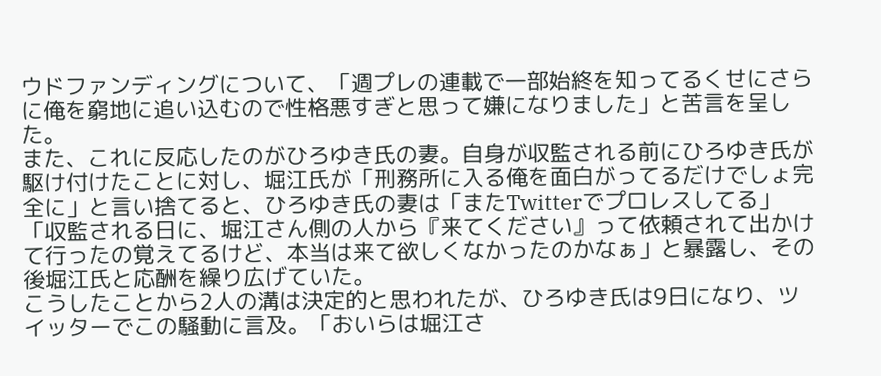ウドファンディングについて、「週プレの連載で一部始終を知ってるくせにさらに俺を窮地に追い込むので性格悪すぎと思って嫌になりました」と苦言を呈した。
また、これに反応したのがひろゆき氏の妻。自身が収監される前にひろゆき氏が駆け付けたことに対し、堀江氏が「刑務所に入る俺を面白がってるだけでしょ完全に」と言い捨てると、ひろゆき氏の妻は「またTwitterでプロレスしてる」「収監される日に、堀江さん側の人から『来てください』って依頼されて出かけて行ったの覚えてるけど、本当は来て欲しくなかったのかなぁ」と暴露し、その後堀江氏と応酬を繰り広げていた。
こうしたことから2人の溝は決定的と思われたが、ひろゆき氏は9日になり、ツイッターでこの騒動に言及。「おいらは堀江さ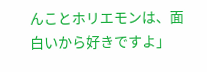んことホリエモンは、面白いから好きですよ」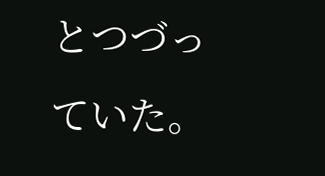とつづっていた。